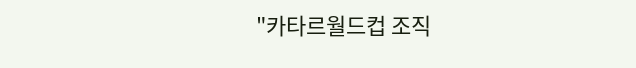"카타르월드컵 조직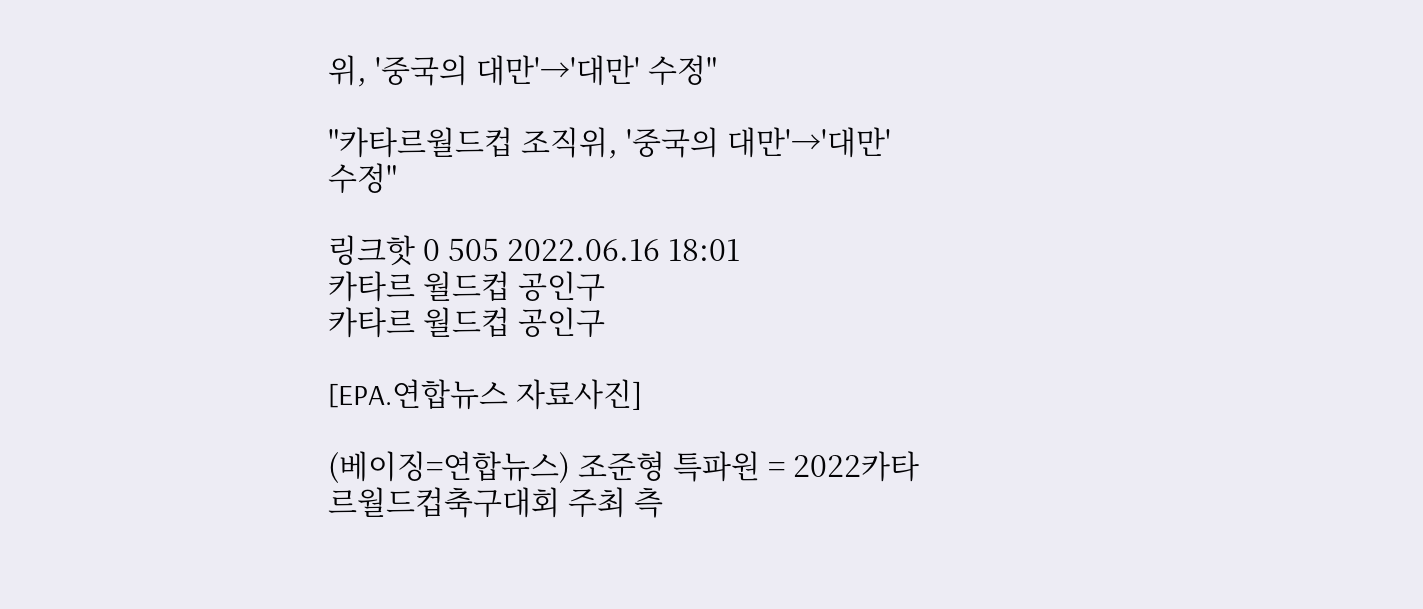위, '중국의 대만'→'대만' 수정"

"카타르월드컵 조직위, '중국의 대만'→'대만' 수정"

링크핫 0 505 2022.06.16 18:01
카타르 월드컵 공인구
카타르 월드컵 공인구

[EPA.연합뉴스 자료사진]

(베이징=연합뉴스) 조준형 특파원 = 2022카타르월드컵축구대회 주최 측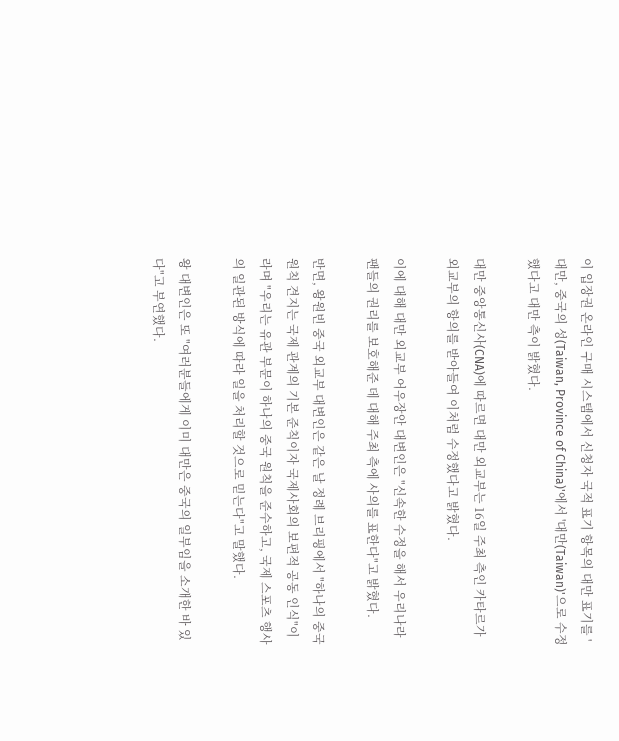이 입장권 온라인 구매 시스템에서 신청자 국적 표기 항목의 대만 표기를 '대만, 중국의 성(Taiwan, Province of China)'에서 '대만(Taiwan)'으로 수정했다고 대만 측이 밝혔다.

대만 중앙통신사(CNA)에 따르면 대만 외교부는 16일 주최 측인 카타르가 외교부의 항의를 받아들여 이처럼 수정했다고 밝혔다.

이에 대해 대만 외교부 어우장안 대변인은 "신속한 수정을 해서 우리나라 팬들의 권리를 보호해준 데 대해 주최 측에 사의를 표한다"고 밝혔다.

반면, 왕원빈 중국 외교부 대변인은 같은 날 정례 브리핑에서 "하나의 중국 원칙 견지는 국제 관계의 기본 준칙이자 국제사회의 보편적 공동 인식"이라며 "우리는 유관 부문이 하나의 중국 원칙을 준수하고, 국제 스포츠 행사의 일관된 방식에 따라 일을 처리할 것으로 믿는다"고 말했다.

왕 대변인은 또 "여러분들에게 이미 대만은 중국의 일부임을 소개한 바 있다"고 부연했다.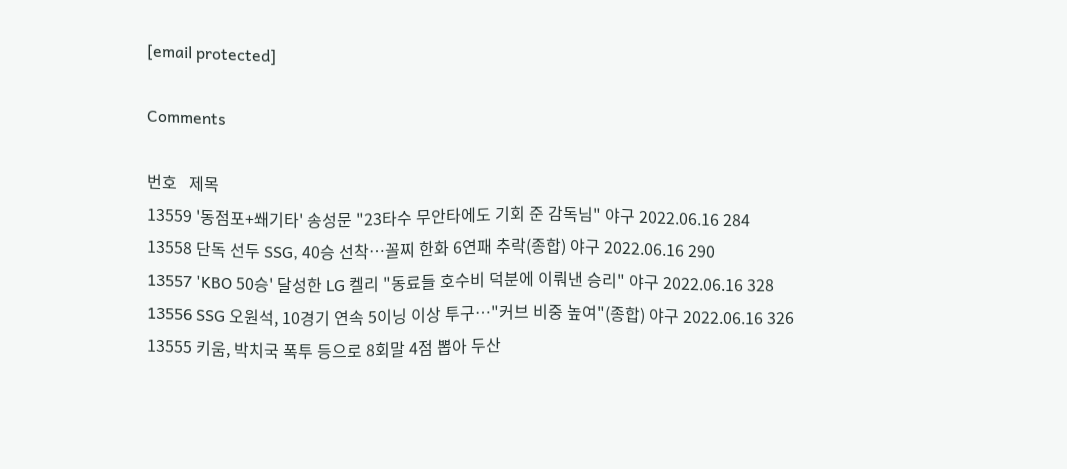[email protected]

Comments

번호   제목
13559 '동점포+쐐기타' 송성문 "23타수 무안타에도 기회 준 감독님" 야구 2022.06.16 284
13558 단독 선두 SSG, 40승 선착…꼴찌 한화 6연패 추락(종합) 야구 2022.06.16 290
13557 'KBO 50승' 달성한 LG 켈리 "동료들 호수비 덕분에 이뤄낸 승리" 야구 2022.06.16 328
13556 SSG 오원석, 10경기 연속 5이닝 이상 투구…"커브 비중 높여"(종합) 야구 2022.06.16 326
13555 키움, 박치국 폭투 등으로 8회말 4점 뽑아 두산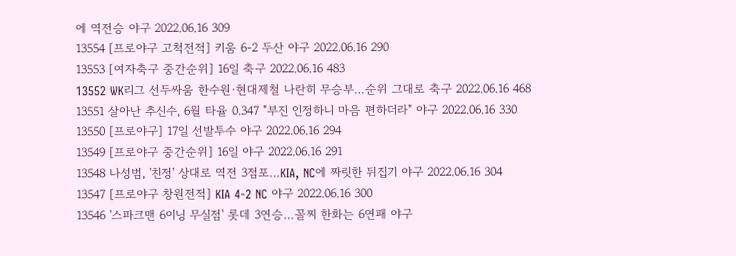에 역전승 야구 2022.06.16 309
13554 [프로야구 고척전적] 키움 6-2 두산 야구 2022.06.16 290
13553 [여자축구 중간순위] 16일 축구 2022.06.16 483
13552 WK리그 선두싸움 한수원·현대제철 나란히 무승부…순위 그대로 축구 2022.06.16 468
13551 살아난 추신수, 6월 타율 0.347 "부진 인정하니 마음 편하더라" 야구 2022.06.16 330
13550 [프로야구] 17일 선발투수 야구 2022.06.16 294
13549 [프로야구 중간순위] 16일 야구 2022.06.16 291
13548 나성범, '친정' 상대로 역전 3점포…KIA, NC에 짜릿한 뒤집기 야구 2022.06.16 304
13547 [프로야구 창원전적] KIA 4-2 NC 야구 2022.06.16 300
13546 '스파크맨 6이닝 무실점' 롯데 3연승…꼴찌 한화는 6연패 야구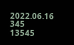2022.06.16 345
13545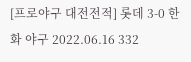[프로야구 대전전적] 롯데 3-0 한화 야구 2022.06.16 332